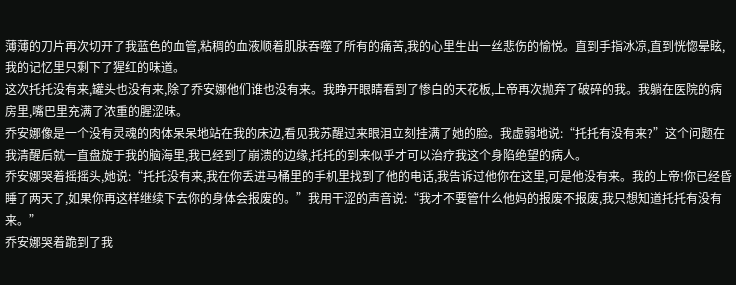薄薄的刀片再次切开了我蓝色的血管,粘稠的血液顺着肌肤吞噬了所有的痛苦,我的心里生出一丝悲伤的愉悦。直到手指冰凉,直到恍惚晕眩,我的记忆里只剩下了猩红的味道。
这次托托没有来,罐头也没有来,除了乔安娜他们谁也没有来。我睁开眼睛看到了惨白的天花板,上帝再次抛弃了破碎的我。我躺在医院的病房里,嘴巴里充满了浓重的腥涩味。
乔安娜像是一个没有灵魂的肉体呆呆地站在我的床边,看见我苏醒过来眼泪立刻挂满了她的脸。我虚弱地说:“托托有没有来?”这个问题在我清醒后就一直盘旋于我的脑海里,我已经到了崩溃的边缘,托托的到来似乎才可以治疗我这个身陷绝望的病人。
乔安娜哭着摇摇头,她说:“托托没有来,我在你丢进马桶里的手机里找到了他的电话,我告诉过他你在这里,可是他没有来。我的上帝!你已经昏睡了两天了,如果你再这样继续下去你的身体会报废的。”我用干涩的声音说:“我才不要管什么他妈的报废不报废,我只想知道托托有没有来。”
乔安娜哭着跪到了我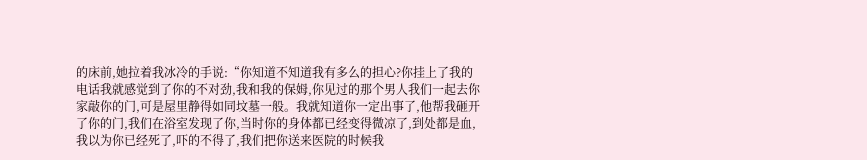的床前,她拉着我冰冷的手说:“你知道不知道我有多么的担心?你挂上了我的电话我就感觉到了你的不对劲,我和我的保姆,你见过的那个男人我们一起去你家敲你的门,可是屋里静得如同坟墓一般。我就知道你一定出事了,他帮我砸开了你的门,我们在浴室发现了你,当时你的身体都已经变得微凉了,到处都是血,我以为你已经死了,吓的不得了,我们把你送来医院的时候我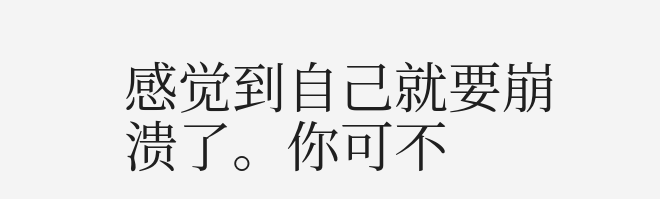感觉到自己就要崩溃了。你可不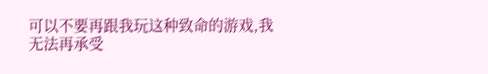可以不要再跟我玩这种致命的游戏,我无法再承受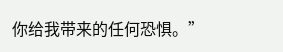你给我带来的任何恐惧。”